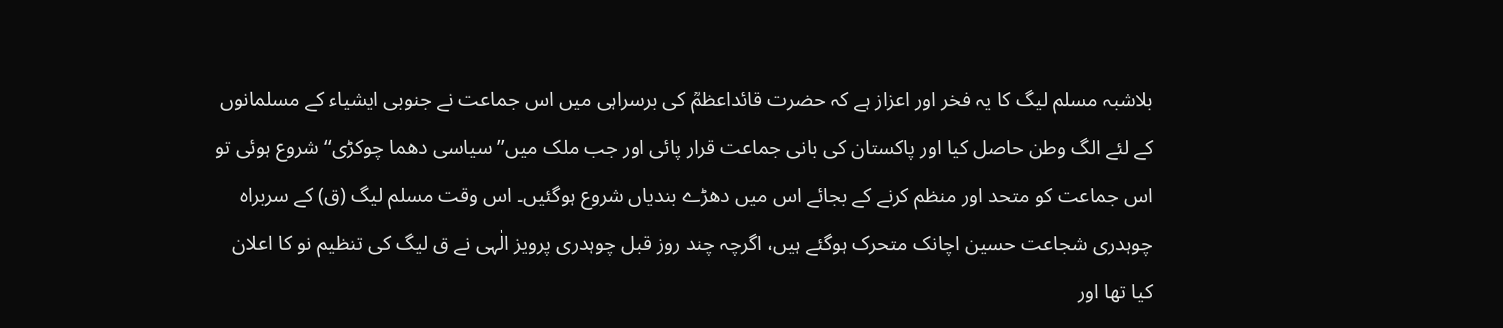بلاشبہ مسلم لیگ کا یہ فخر اور اعزاز ہے کہ حضرت قائداعظمؒ کی برسراہی میں اس جماعت نے جنوبی ایشیاء کے مسلمانوں کے لئے الگ وطن حاصل کیا اور پاکستان کی بانی جماعت قرار پائی اور جب ملک میں’’سیاسی دھما چوکڑی‘‘ شروع ہوئی تو اس جماعت کو متحد اور منظم کرنے کے بجائے اس میں دھڑے بندیاں شروع ہوگئیں۔ اس وقت مسلم لیگ (ق) کے سربراہ چوہدری شجاعت حسین اچانک متحرک ہوگئے ہیں، اگرچہ چند روز قبل چوہدری پرویز الٰہی نے ق لیگ کی تنظیم نو کا اعلان کیا تھا اور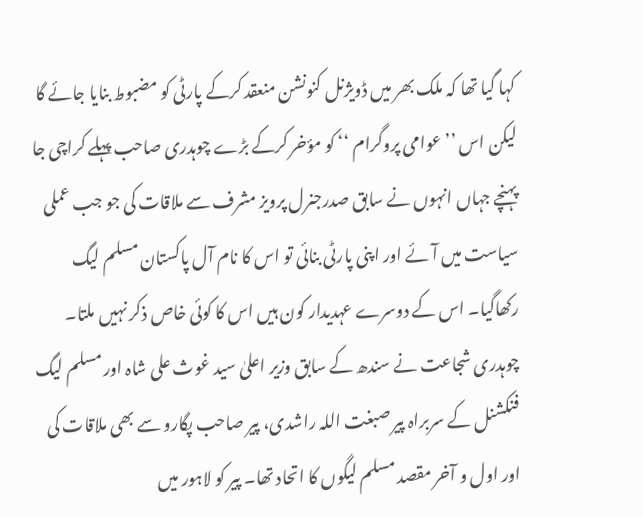کہا گیا تھا کہ ملک بھر میں ڈویژنل کنونشن منعقد کرکے پارٹی کو مضبوط بنایا جائے گا لیکن اس ’’عوامی پروگرام ‘‘ کو مؤخر کرکے بڑے چوہدری صاحب پہلے کراچی جا پہنچے جہاں انہوں نے سابق صدرجنرل پرویز مشرف سے ملاقات کی جو جب عملی سیاست میں آئے اور اپنی پارٹی بنائی تو اس کا نام آل پاکستان مسلم لیگ رکھاگیا۔ اس کے دوسرے عہدیدار کون ہیں اس کا کوئی خاص ذکر نہیں ملتا۔ چوہدری شجاعت نے سندھ کے سابق وزیر اعلیٰ سید غوث علی شاہ اور مسلم لیگ فنکشنل کے سربراہ پیر صبغت اللہ راشدی، پیر صاحب پگارو سے بھی ملاقات کی اور اول و آخر مقصد مسلم لیگوں کا اتحاد تھا۔ پیر کو لاہور میں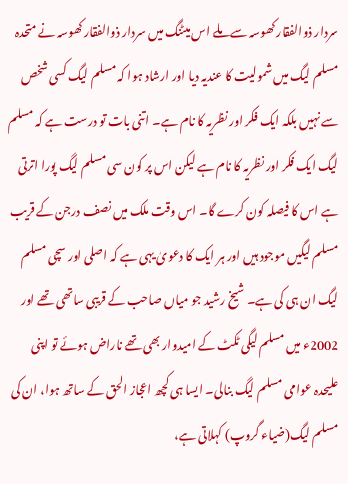سردار ذوالفقار کھوسہ سے ملے اس میٹنگ میں سردار ذوالفقار کھوسہ نے متحدہ مسلم لیگ میں شمولیت کا عندیہ دیا اور ارشاد ہوا کہ مسلم لیگ کسی شخص سے نہیں بلکہ ایک فکر اور نظریہ کا نام ہے۔ اتنی بات تو درست ہے کہ مسلم لیگ ایک فکر اور نظریہ کا نام ہے لیکن اس پر کون سی مسلم لیگ پورا اترتی ہے اس کا فیصلہ کون کرے گا۔ اس وقت ملک میں نصف درجن کے قریب مسلم لیگیں موجود ہیں اور ہر ایک کا دعویٰ یہی ہے کہ اصلی اور سچی مسلم لیگ ان ہی کی ہے۔ شیخ رشید جو میاں صاحب کے قریبی ساتھی تھے اور 2002ء میں مسلم لیگی ٹکٹ کے امیدوار بھی تھے ناراض ہوئے تو اپنی علیحدہ عوامی مسلم لیگ بنالی۔ ایسا ہی کچھ اعجاز الحق کے ساتھ ہوا، ان کی مسلم لیگ(ضیاء گروپ) کہلاتی ہے،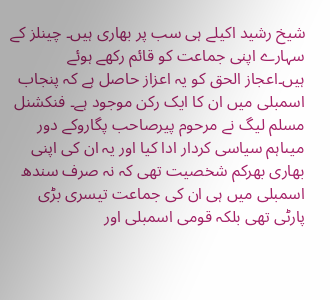شیخ رشید اکیلے ہی سب پر بھاری ہیں۔ چینلز کے سہارے اپنی جماعت کو قائم رکھے ہوئے ہیں۔اعجاز الحق کو یہ اعزاز حاصل ہے کہ پنجاب اسمبلی میں ان کا ایک رکن موجود ہے۔ فنکشنل مسلم لیگ نے مرحوم پیرصاحب پگاروکے دور میںاہم سیاسی کردار ادا کیا اور یہ ان کی اپنی بھاری بھرکم شخصیت تھی کہ نہ صرف سندھ اسمبلی میں ہی ان کی جماعت تیسری بڑی پارٹی تھی بلکہ قومی اسمبلی اور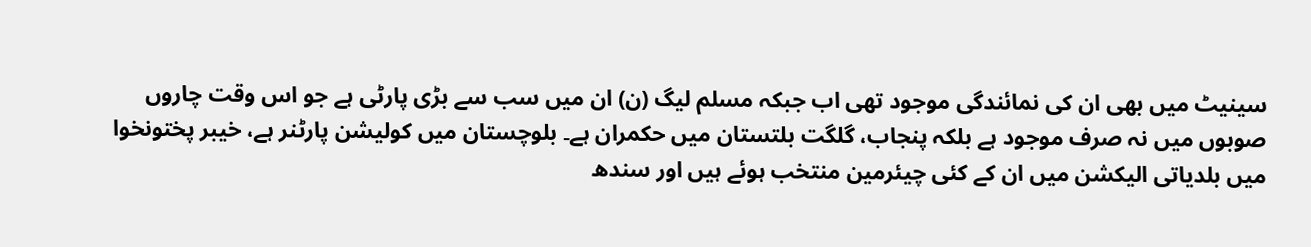سینیٹ میں بھی ان کی نمائندگی موجود تھی اب جبکہ مسلم لیگ (ن) ان میں سب سے بڑی پارٹی ہے جو اس وقت چاروں صوبوں میں نہ صرف موجود ہے بلکہ پنجاب، گلگت بلتستان میں حکمران ہے۔ بلوچستان میں کولیشن پارٹنر ہے، خیبر پختونخوا میں بلدیاتی الیکشن میں ان کے کئی چیئرمین منتخب ہوئے ہیں اور سندھ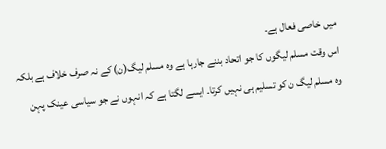میں خاصی فعال ہے۔
اس وقت مسلم لیگوں کا جو اتحاد بننے جارہا ہے وہ مسلم لیگ(ن) کے نہ صرف خلاف ہے بلکہ وہ مسلم لیگ ن کو تسلیم ہی نہیں کرتا۔ ایسے لگتا ہے کہ انہوں نے جو سیاسی عینک پہن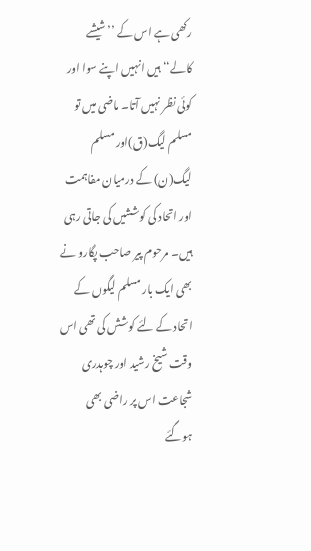رکھی ہے اس کے ’’شیشے کالے‘‘ ہیں انہیں اپنے سوا اور کوئی نظر نہیں آتا۔ ماضی میں تو مسلم لیگ(ق)اور مسلم لیگ(ن) کے درمیان مفاہمت اور اتحاد کی کوششیں کی جاتی رہی ہیں۔ مرحوم پیر صاحب پگارو نے بھی ایک بار مسلم لیگوں کے اتحاد کے لئے کوشش کی تھی اس وقت شیخ رشید اور چوہدری شجاعت اس پر راضی بھی ہوگئے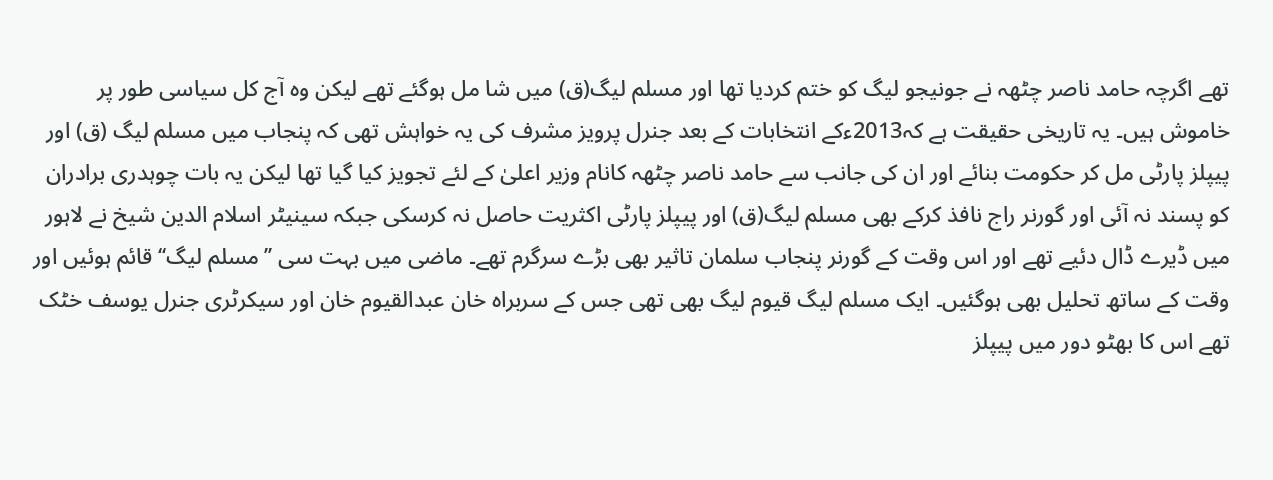تھے اگرچہ حامد ناصر چٹھہ نے جونیجو لیگ کو ختم کردیا تھا اور مسلم لیگ(ق) میں شا مل ہوگئے تھے لیکن وہ آج کل سیاسی طور پر خاموش ہیں۔ یہ تاریخی حقیقت ہے کہ2013ءکے انتخابات کے بعد جنرل پرویز مشرف کی یہ خواہش تھی کہ پنجاب میں مسلم لیگ (ق) اور پیپلز پارٹی مل کر حکومت بنائے اور ان کی جانب سے حامد ناصر چٹھہ کانام وزیر اعلیٰ کے لئے تجویز کیا گیا تھا لیکن یہ بات چوہدری برادران کو پسند نہ آئی اور گورنر راج نافذ کرکے بھی مسلم لیگ(ق) اور پیپلز پارٹی اکثریت حاصل نہ کرسکی جبکہ سینیٹر اسلام الدین شیخ نے لاہور میں ڈیرے ڈال دئیے تھے اور اس وقت کے گورنر پنجاب سلمان تاثیر بھی بڑے سرگرم تھے۔ ماضی میں بہت سی ’’مسلم لیگ‘‘ قائم ہوئیں اور وقت کے ساتھ تحلیل بھی ہوگئیں۔ ایک مسلم لیگ قیوم لیگ بھی تھی جس کے سربراہ خان عبدالقیوم خان اور سیکرٹری جنرل یوسف خٹک تھے اس کا بھٹو دور میں پیپلز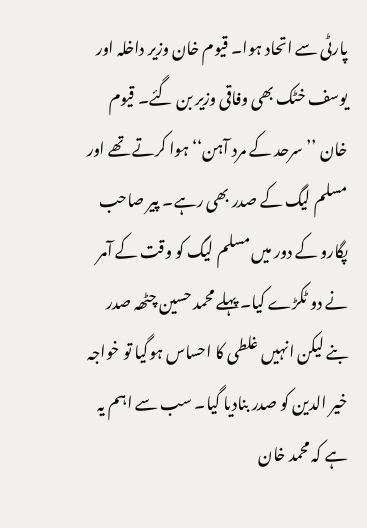پارٹی سے اتحاد ہوا۔ قیوم خان وزیر داخلہ اور یوسف خٹک بھی وفاقی وزیر بن گئے۔ قیوم خان ’’سرحد کے مرد آہن‘‘ ہوا کرتے تھے اور مسلم لیگ کے صدر بھی رہے۔ پیر صاحب پگارو کے دور میں مسلم لیگ کو وقت کے آمر نے دو ٹکڑے کیا۔ پہلے محمد حسین چٹھہ صدر بنے لیکن انہیں غلطی کا احساس ہوگیا تو خواجہ خیر الدین کو صدر بنادیا گیا۔ سب سے اہم یہ ہے کہ محمد خان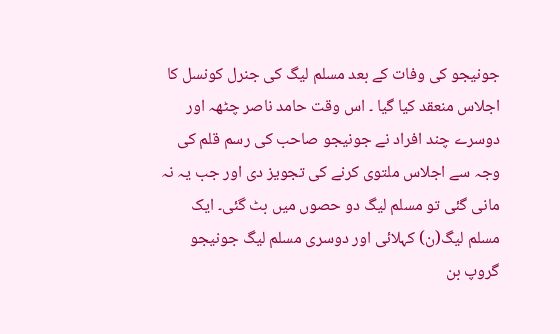جونیجو کی وفات کے بعد مسلم لیگ کی جنرل کونسل کا اجلاس منعقد کیا گیا ۔ اس وقت حامد ناصر چٹھہ اور دوسرے چند افراد نے جونیجو صاحب کی رسم قلم کی وجہ سے اجلاس ملتوی کرنے کی تجویز دی اور جب یہ نہ مانی گئی تو مسلم لیگ دو حصوں میں بٹ گئی۔ ایک مسلم لیگ(ن) کہلائی اور دوسری مسلم لیگ جونیجو گروپ بن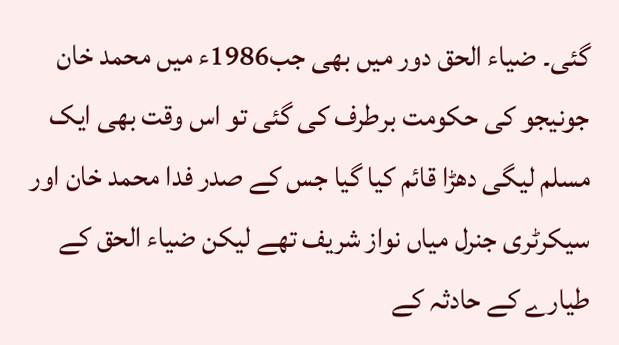گئی۔ ضیاء الحق دور میں بھی جب1986ء میں محمد خان جونیجو کی حکومت برطرف کی گئی تو اس وقت بھی ایک مسلم لیگی دھڑا قائم کیا گیا جس کے صدر فدا محمد خان اور سیکرٹری جنرل میاں نواز شریف تھے لیکن ضیاء الحق کے طیارے کے حادثہ کے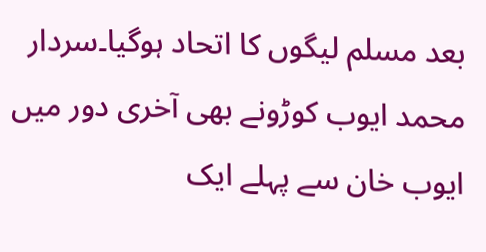بعد مسلم لیگوں کا اتحاد ہوگیا۔سردار محمد ایوب کوڑونے بھی آخری دور میں ایوب خان سے پہلے ایک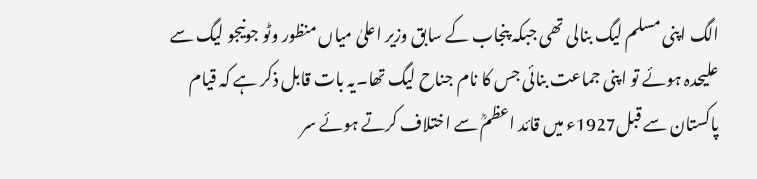الگ اپنی مسلم لیگ بنالی تھی جبکہ پنجاب کے سابق وزیر اعلیٰ میاں منظور وٹو جونیجو لیگ سے علیحدہ ہوئے تو اپنی جماعت بنائی جس کا نام جناح لیگ تھا۔یہ بات قابل ذکر ہے کہ قیام پاکستان سے قبل1927ء میں قائد اعظمؒ سے اختلاف کرتے ہوئے سر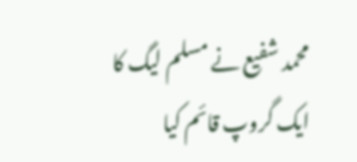محمد شفیع نے مسلم لیگ کا ایک گروپ قائم کیا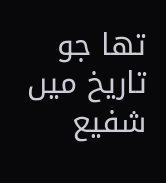تھا جو تاریخ میں شفیع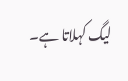لیگ کہلاتا ہے۔